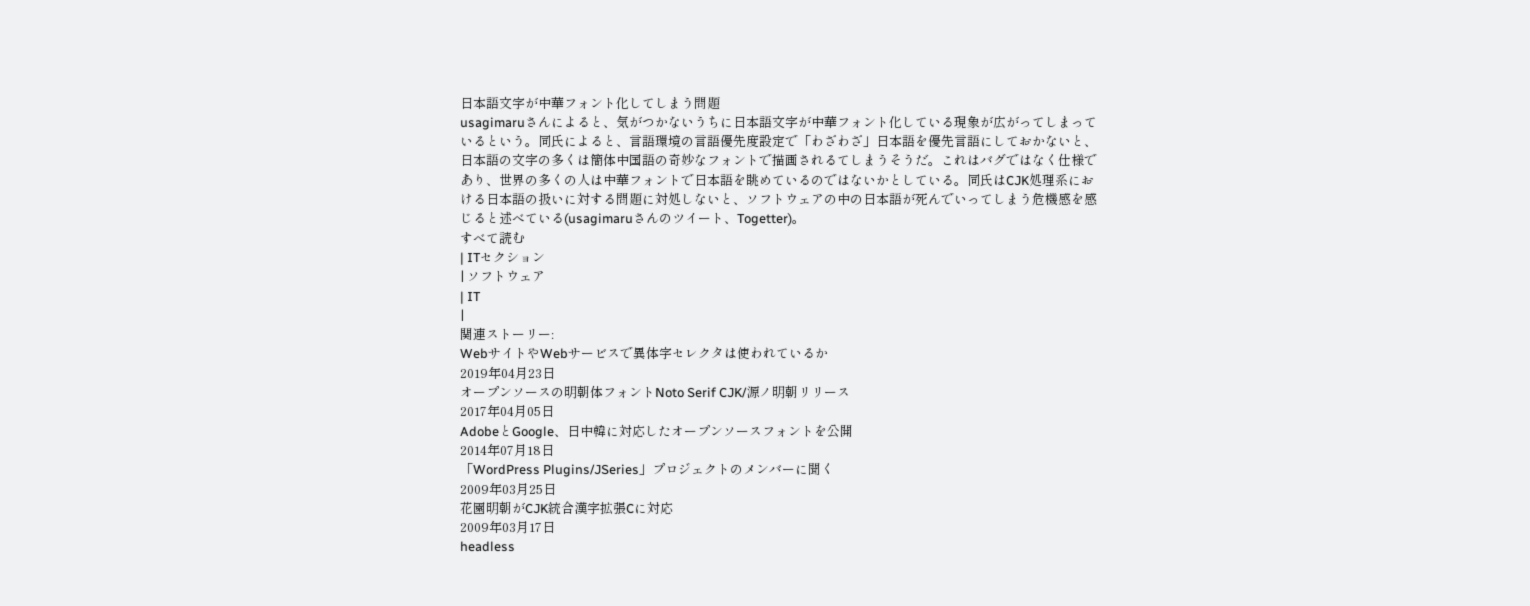日本語文字が中華フォント化してしまう問題
usagimaruさんによると、気がつかないうちに日本語文字が中華フォント化している現象が広がってしまっているという。同氏によると、言語環境の言語優先度設定で「わざわざ」日本語を優先言語にしておかないと、日本語の文字の多くは簡体中国語の奇妙なフォントで描画されるてしまうそうだ。これはバグではなく仕様であり、世界の多くの人は中華フォントで日本語を眺めているのではないかとしている。同氏はCJK処理系における日本語の扱いに対する問題に対処しないと、ソフトウェアの中の日本語が死んでいってしまう危機感を感じると述べている(usagimaruさんのツイート、Togetter)。
すべて読む
| ITセクション
| ソフトウェア
| IT
|
関連ストーリー:
WebサイトやWebサービスで異体字セレクタは使われているか
2019年04月23日
オープンソースの明朝体フォントNoto Serif CJK/源ノ明朝リリース
2017年04月05日
AdobeとGoogle、日中韓に対応したオープンソースフォントを公開
2014年07月18日
「WordPress Plugins/JSeries」プロジェクトのメンバーに聞く
2009年03月25日
花園明朝がCJK統合漢字拡張Cに対応
2009年03月17日
headless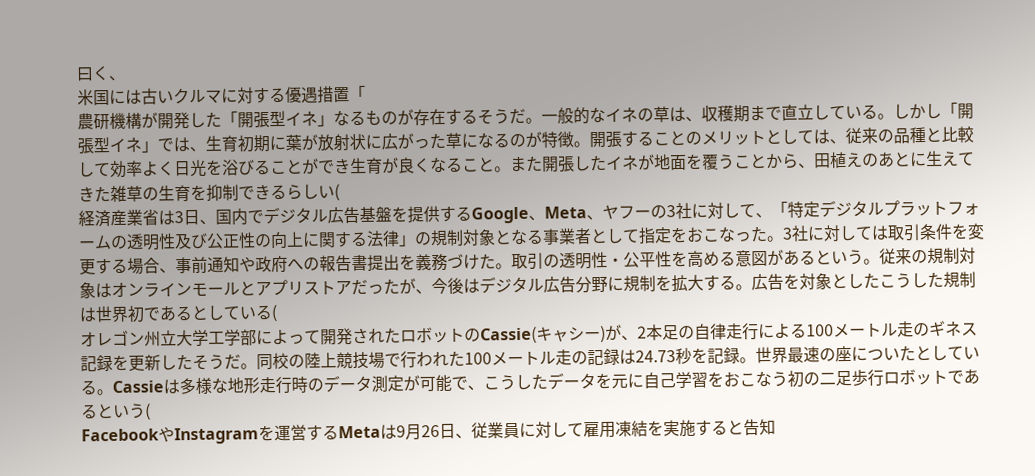曰く、
米国には古いクルマに対する優遇措置「
農研機構が開発した「開張型イネ」なるものが存在するそうだ。一般的なイネの草は、収穫期まで直立している。しかし「開張型イネ」では、生育初期に葉が放射状に広がった草になるのが特徴。開張することのメリットとしては、従来の品種と比較して効率よく日光を浴びることができ生育が良くなること。また開張したイネが地面を覆うことから、田植えのあとに生えてきた雑草の生育を抑制できるらしい(
経済産業省は3日、国内でデジタル広告基盤を提供するGoogle、Meta、ヤフーの3社に対して、「特定デジタルプラットフォームの透明性及び公正性の向上に関する法律」の規制対象となる事業者として指定をおこなった。3社に対しては取引条件を変更する場合、事前通知や政府への報告書提出を義務づけた。取引の透明性・公平性を高める意図があるという。従来の規制対象はオンラインモールとアプリストアだったが、今後はデジタル広告分野に規制を拡大する。広告を対象としたこうした規制は世界初であるとしている(
オレゴン州立大学工学部によって開発されたロボットのCassie(キャシー)が、2本足の自律走行による100メートル走のギネス記録を更新したそうだ。同校の陸上競技場で行われた100メートル走の記録は24.73秒を記録。世界最速の座についたとしている。Cassieは多様な地形走行時のデータ測定が可能で、こうしたデータを元に自己学習をおこなう初の二足歩行ロボットであるという(
FacebookやInstagramを運営するMetaは9月26日、従業員に対して雇用凍結を実施すると告知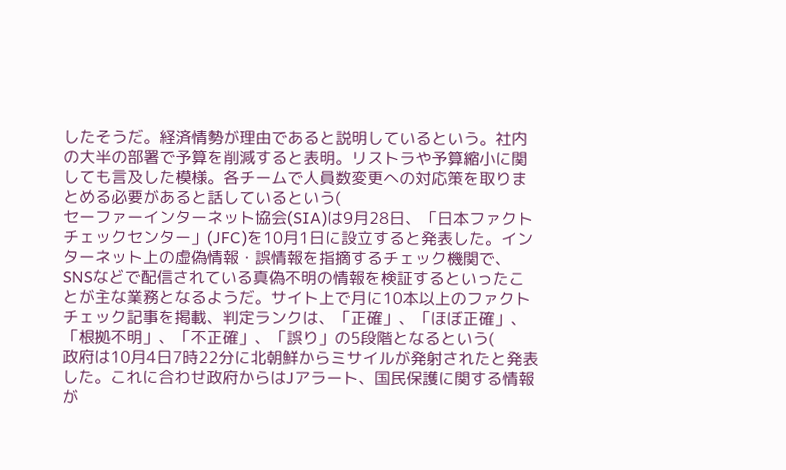したそうだ。経済情勢が理由であると説明しているという。社内の大半の部署で予算を削減すると表明。リストラや予算縮小に関しても言及した模様。各チームで人員数変更への対応策を取りまとめる必要があると話しているという(
セーファーインターネット協会(SIA)は9月28日、「日本ファクトチェックセンター」(JFC)を10月1日に設立すると発表した。インターネット上の虚偽情報・誤情報を指摘するチェック機関で、SNSなどで配信されている真偽不明の情報を検証するといったことが主な業務となるようだ。サイト上で月に10本以上のファクトチェック記事を掲載、判定ランクは、「正確」、「ほぼ正確」、「根拠不明」、「不正確」、「誤り」の5段階となるという(
政府は10月4日7時22分に北朝鮮からミサイルが発射されたと発表した。これに合わせ政府からはJアラート、国民保護に関する情報が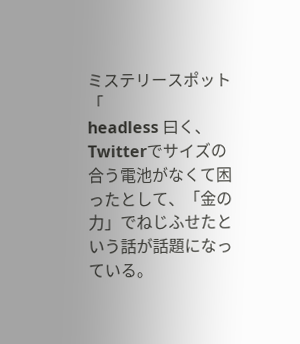ミステリースポット「
headless 曰く、
Twitterでサイズの合う電池がなくて困ったとして、「金の力」でねじふせたという話が話題になっている。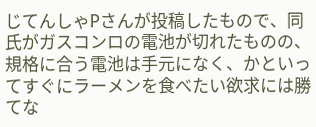じてんしゃPさんが投稿したもので、同氏がガスコンロの電池が切れたものの、規格に合う電池は手元になく、かといってすぐにラーメンを食べたい欲求には勝てな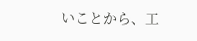いことから、工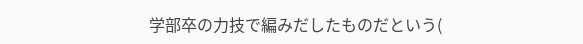学部卒の力技で編みだしたものだという(